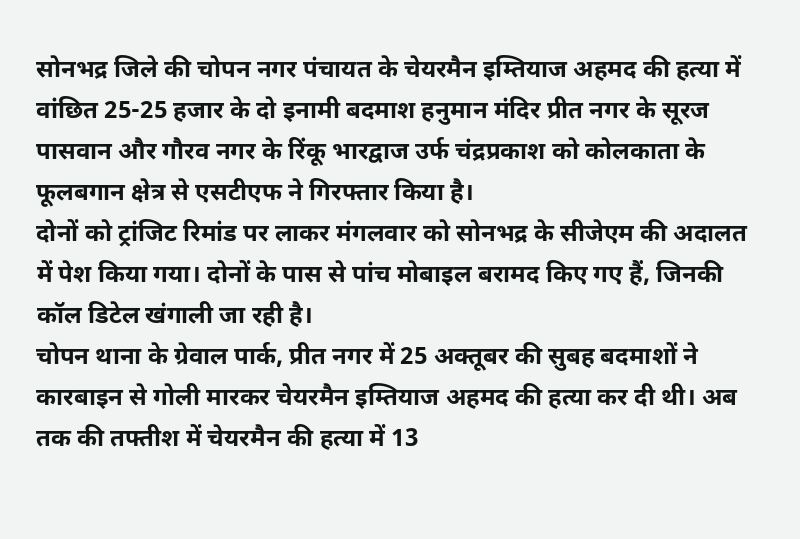सोनभद्र जिले की चोपन नगर पंचायत के चेयरमैन इम्तियाज अहमद की हत्या में वांछित 25-25 हजार के दो इनामी बदमाश हनुमान मंदिर प्रीत नगर के सूरज पासवान और गौरव नगर के रिंकू भारद्वाज उर्फ चंद्रप्रकाश को कोलकाता के फूलबगान क्षेत्र से एसटीएफ ने गिरफ्तार किया है।
दोनों को ट्रांजिट रिमांड पर लाकर मंगलवार को सोनभद्र के सीजेएम की अदालत में पेश किया गया। दोनों के पास से पांच मोबाइल बरामद किए गए हैं, जिनकी कॉल डिटेल खंगाली जा रही है।
चोपन थाना के ग्रेवाल पार्क, प्रीत नगर में 25 अक्तूबर की सुबह बदमाशों ने कारबाइन से गोली मारकर चेयरमैन इम्तियाज अहमद की हत्या कर दी थी। अब तक की तफ्तीश में चेयरमैन की हत्या में 13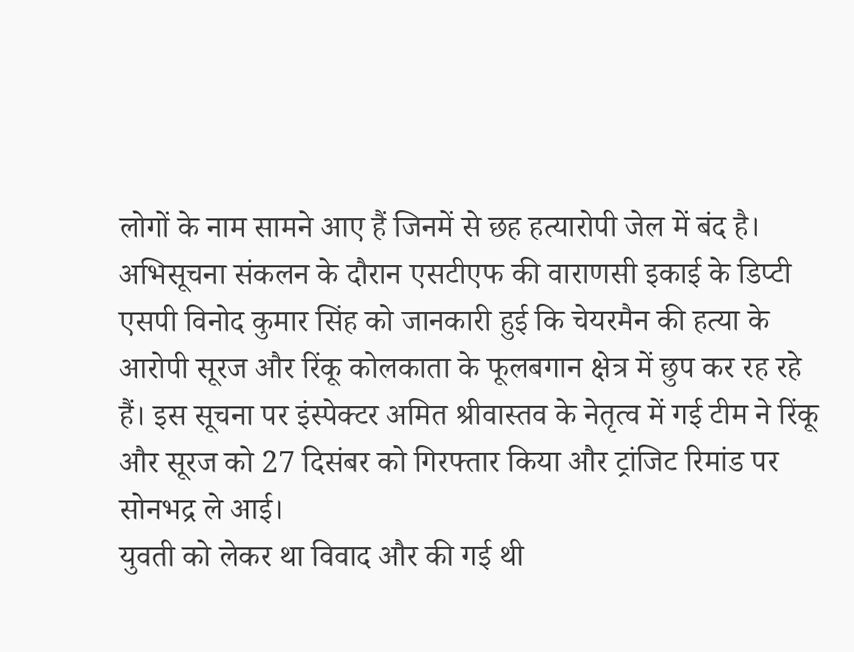लोगों के नाम सामने आए हैं जिनमें से छह हत्यारोपी जेल में बंद है।
अभिसूचना संकलन के दौरान एसटीएफ की वाराणसी इकाई के डिप्टी एसपी विनोद कुमार सिंह को जानकारी हुई कि चेयरमैन की हत्या के आरोपी सूरज और रिंकू कोलकाता के फूलबगान क्षेत्र में छुप कर रह रहे हैं। इस सूचना पर इंस्पेक्टर अमित श्रीवास्तव के नेतृत्व में गई टीम ने रिंकू और सूरज को 27 दिसंबर को गिरफ्तार किया और ट्रांजिट रिमांड पर सोनभद्र ले आई।
युवती को लेकर था विवाद और की गई थी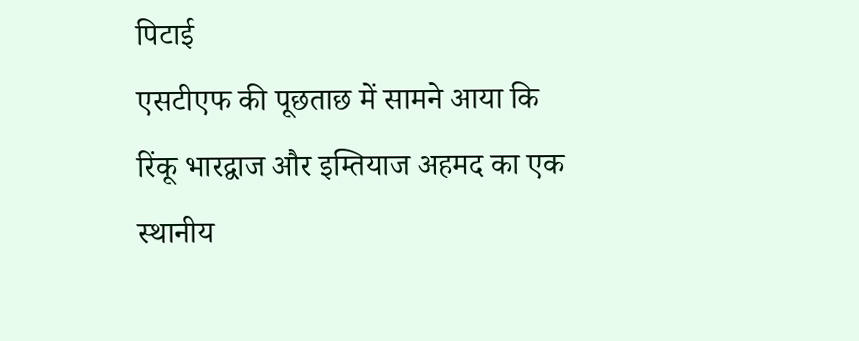पिटाई
एसटीएफ की पूछताछ में सामने आया कि रिंकू भारद्वाज और इम्तियाज अहमद का एक स्थानीय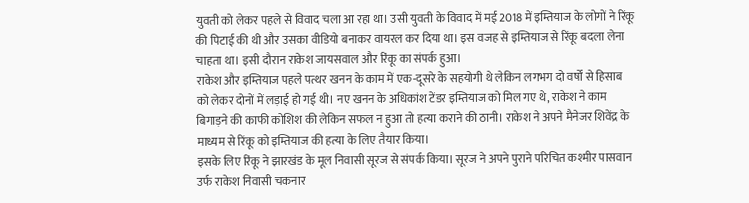युवती को लेकर पहले से विवाद चला आ रहा था। उसी युवती के विवाद में मई 2018 में इम्तियाज के लोगों ने रिंकू की पिटाई की थी और उसका वीडियो बनाकर वायरल कर दिया था। इस वजह से इम्तियाज से रिंकू बदला लेना चाहता था। इसी दौरान राकेश जायसवाल और रिंकू का संपर्क हुआ।
राकेश और इम्तियाज पहले पत्थर खनन के काम में एक-दूसरे के सहयोगी थे लेकिन लगभग दो वर्षों से हिसाब को लेकर दोनों में लड़ाई हो गई थी। नए खनन के अधिकांश टेंडर इम्तियाज को मिल गए थे, राकेश ने काम बिगाड़ने की काफी कोशिश की लेकिन सफल न हुआ तो हत्या कराने की ठानी। राकेश ने अपने मैनेजर शिवेंद्र के माध्यम से रिंकू को इम्तियाज की हत्या के लिए तैयार किया।
इसके लिए रिंकू ने झारखंड के मूल निवासी सूरज से संपर्क किया। सूरज ने अपने पुराने परिचित कश्मीर पासवान उर्फ राकेश निवासी चकनार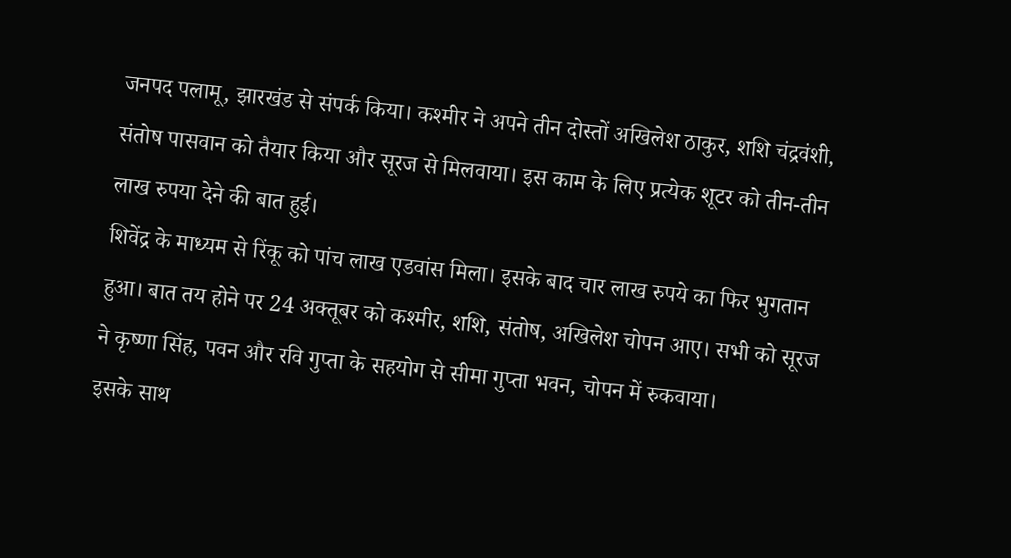जनपद पलामू, झारखंड से संपर्क किया। कश्मीर ने अपने तीन दोस्तों अखिलेश ठाकुर, शशि चंद्रवंशी, संतोष पासवान को तैयार किया और सूरज से मिलवाया। इस काम के लिए प्रत्येक शूटर को तीन-तीन लाख रुपया देने की बात हुई।
शिवेंद्र के माध्यम से रिंकू को पांच लाख एडवांस मिला। इसके बाद चार लाख रुपये का फिर भुगतान हुआ। बात तय होने पर 24 अक्तूबर को कश्मीर, शशि, संतोष, अखिलेश चोपन आए। सभी को सूरज ने कृष्णा सिंह, पवन और रवि गुप्ता के सहयोग से सीमा गुप्ता भवन, चोपन में रुकवाया।
इसके साथ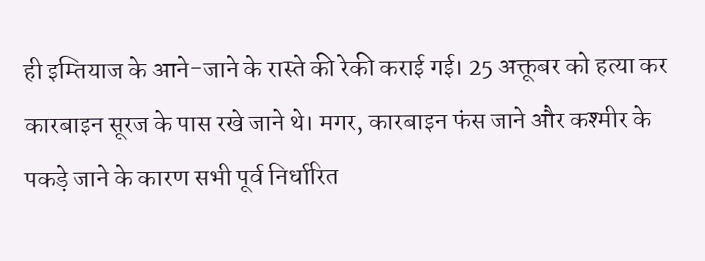ही इम्तियाज के आने-जाने के रास्ते की रेकी कराई गई। 25 अक्तूबर को हत्या कर कारबाइन सूरज के पास रखे जाने थे। मगर, कारबाइन फंस जाने और कश्मीर के पकड़े जाने के कारण सभी पूर्व निर्धारित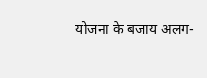योजना के बजाय अलग-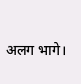अलग भागे।